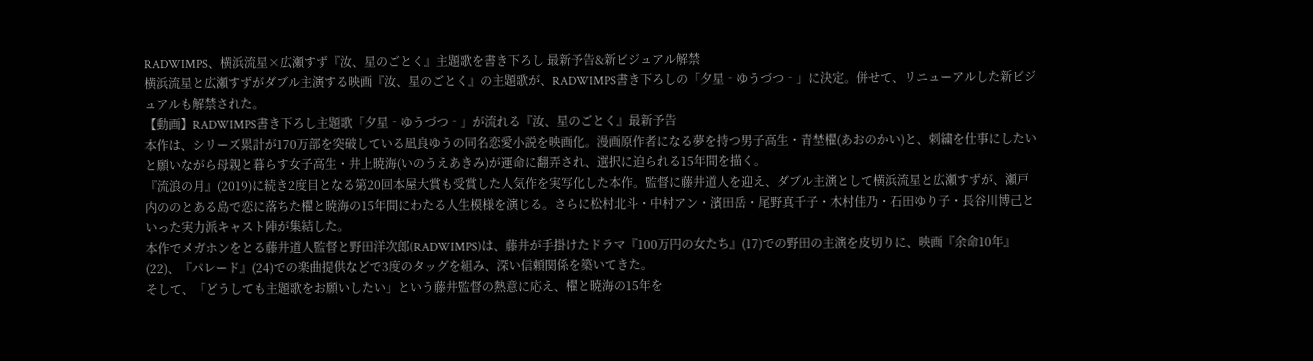RADWIMPS、横浜流星×広瀬すず『汝、星のごとく』主題歌を書き下ろし 最新予告&新ビジュアル解禁
横浜流星と広瀬すずがダブル主演する映画『汝、星のごとく』の主題歌が、RADWIMPS書き下ろしの「夕星‐ゆうづつ‐」に決定。併せて、リニューアルした新ビジュアルも解禁された。
【動画】RADWIMPS書き下ろし主題歌「夕星‐ゆうづつ‐」が流れる『汝、星のごとく』最新予告
本作は、シリーズ累計が170万部を突破している凪良ゆうの同名恋愛小説を映画化。漫画原作者になる夢を持つ男子高生・青埜櫂(あおのかい)と、刺繍を仕事にしたいと願いながら母親と暮らす女子高生・井上暁海(いのうえあきみ)が運命に翻弄され、選択に迫られる15年間を描く。
『流浪の月』(2019)に続き2度目となる第20回本屋大賞も受賞した人気作を実写化した本作。監督に藤井道人を迎え、ダブル主演として横浜流星と広瀬すずが、瀬戸内ののとある島で恋に落ちた櫂と暁海の15年間にわたる人生模様を演じる。さらに松村北斗・中村アン・濱田岳・尾野真千子・木村佳乃・石田ゆり子・長谷川博己といった実力派キャスト陣が集結した。
本作でメガホンをとる藤井道人監督と野田洋次郎(RADWIMPS)は、藤井が手掛けたドラマ『100万円の女たち』(17)での野田の主演を皮切りに、映画『余命10年』(22)、『パレード』(24)での楽曲提供などで3度のタッグを組み、深い信頼関係を築いてきた。
そして、「どうしても主題歌をお願いしたい」という藤井監督の熱意に応え、櫂と暁海の15年を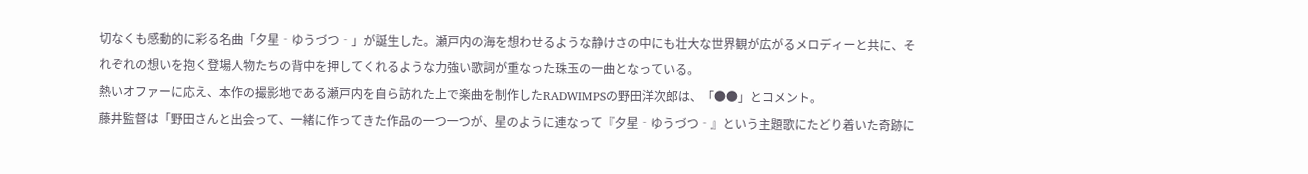切なくも感動的に彩る名曲「夕星‐ゆうづつ‐」が誕生した。瀬戸内の海を想わせるような静けさの中にも壮大な世界観が広がるメロディーと共に、それぞれの想いを抱く登場人物たちの背中を押してくれるような力強い歌詞が重なった珠玉の一曲となっている。
熱いオファーに応え、本作の撮影地である瀬戸内を自ら訪れた上で楽曲を制作したRADWIMPSの野田洋次郎は、「●●」とコメント。
藤井監督は「野田さんと出会って、一緒に作ってきた作品の一つ一つが、星のように連なって『夕星‐ゆうづつ‐』という主題歌にたどり着いた奇跡に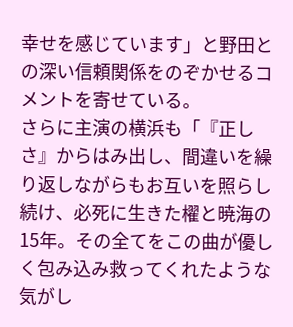幸せを感じています」と野田との深い信頼関係をのぞかせるコメントを寄せている。
さらに主演の横浜も「『正しさ』からはみ出し、間違いを繰り返しながらもお互いを照らし続け、必死に生きた櫂と暁海の15年。その全てをこの曲が優しく包み込み救ってくれたような気がし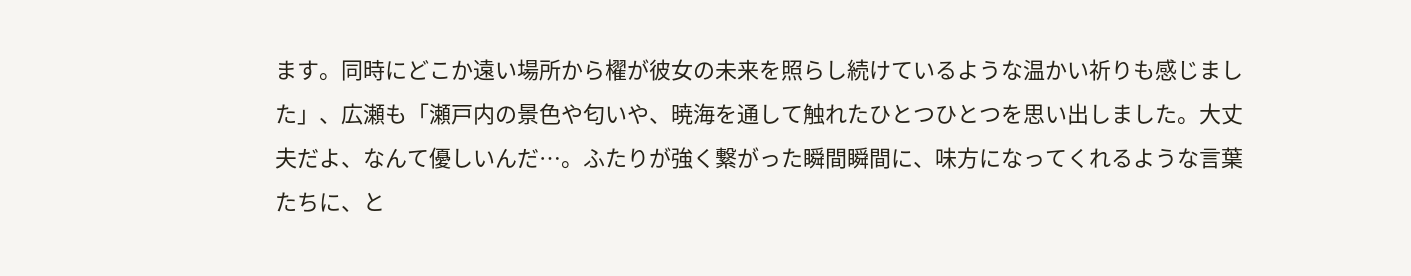ます。同時にどこか遠い場所から櫂が彼女の未来を照らし続けているような温かい祈りも感じました」、広瀬も「瀬戸内の景色や匂いや、暁海を通して触れたひとつひとつを思い出しました。大丈夫だよ、なんて優しいんだ…。ふたりが強く繋がった瞬間瞬間に、味方になってくれるような言葉たちに、と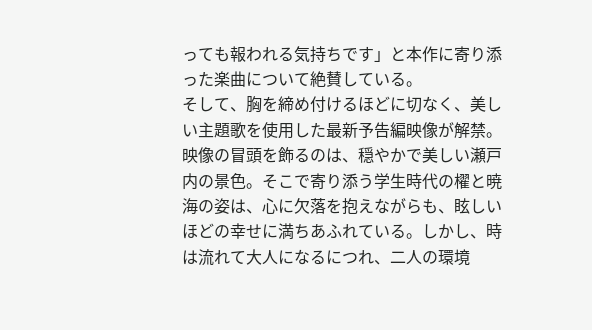っても報われる気持ちです」と本作に寄り添った楽曲について絶賛している。
そして、胸を締め付けるほどに切なく、美しい主題歌を使用した最新予告編映像が解禁。
映像の冒頭を飾るのは、穏やかで美しい瀬戸内の景色。そこで寄り添う学生時代の櫂と暁海の姿は、心に欠落を抱えながらも、眩しいほどの幸せに満ちあふれている。しかし、時は流れて大人になるにつれ、二人の環境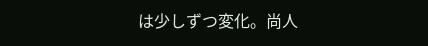は少しずつ変化。尚人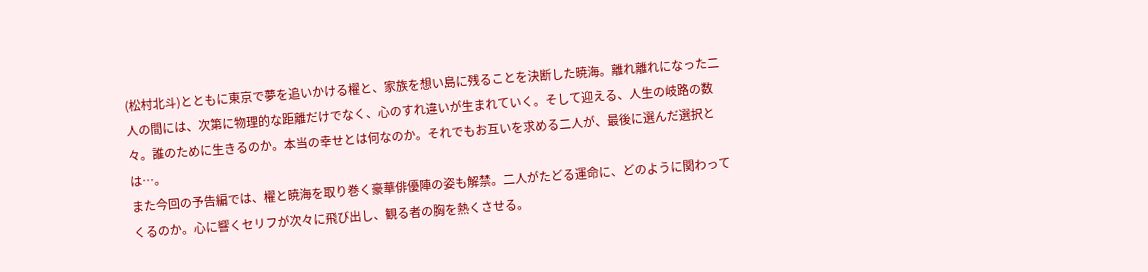(松村北斗)とともに東京で夢を追いかける櫂と、家族を想い島に残ることを決断した暁海。離れ離れになった二人の間には、次第に物理的な距離だけでなく、心のすれ違いが生まれていく。そして迎える、人生の岐路の数々。誰のために生きるのか。本当の幸せとは何なのか。それでもお互いを求める二人が、最後に選んだ選択とは…。
また今回の予告編では、櫂と暁海を取り巻く豪華俳優陣の姿も解禁。二人がたどる運命に、どのように関わってくるのか。心に響くセリフが次々に飛び出し、観る者の胸を熱くさせる。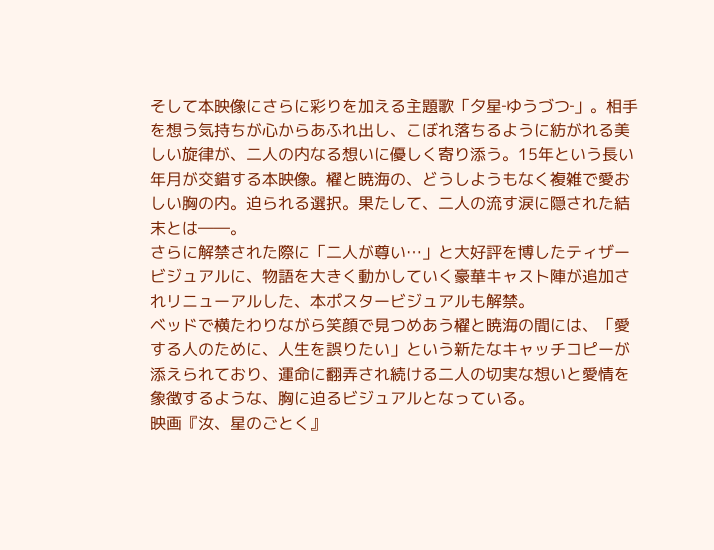そして本映像にさらに彩りを加える主題歌「夕星‐ゆうづつ‐」。相手を想う気持ちが心からあふれ出し、こぼれ落ちるように紡がれる美しい旋律が、二人の内なる想いに優しく寄り添う。15年という長い年月が交錯する本映像。櫂と暁海の、どうしようもなく複雑で愛おしい胸の内。迫られる選択。果たして、二人の流す涙に隠された結末とは――。
さらに解禁された際に「二人が尊い…」と大好評を博したティザービジュアルに、物語を大きく動かしていく豪華キャスト陣が追加されリニューアルした、本ポスタービジュアルも解禁。
ベッドで横たわりながら笑顔で見つめあう櫂と暁海の間には、「愛する人のために、人生を誤りたい」という新たなキャッチコピーが添えられており、運命に翻弄され続ける二人の切実な想いと愛情を象徴するような、胸に迫るビジュアルとなっている。
映画『汝、星のごとく』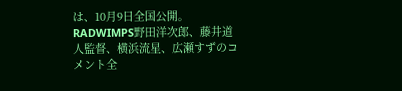は、10月9日全国公開。
RADWIMPS野田洋次郎、藤井道人監督、横浜流星、広瀬すずのコメント全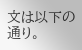文は以下の通り。